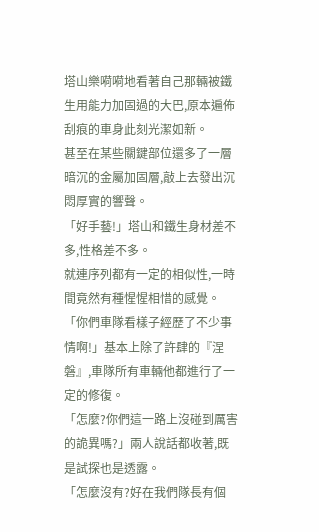塔山樂嗬嗬地看著自己那輛被鐵生用能力加固過的大巴,原本遍佈刮痕的車身此刻光潔如新。
甚至在某些關鍵部位還多了一層暗沉的金屬加固層,敲上去發出沉悶厚實的響聲。
「好手藝!」塔山和鐵生身材差不多,性格差不多。
就連序列都有一定的相似性,一時間竟然有種惺惺相惜的感覺。
「你們車隊看樣子經歷了不少事情啊!」基本上除了許肆的『涅磐』,車隊所有車輛他都進行了一定的修復。
「怎麼?你們這一路上沒碰到厲害的詭異嗎?」兩人說話都收著,既是試探也是透露。
「怎麼沒有?好在我們隊長有個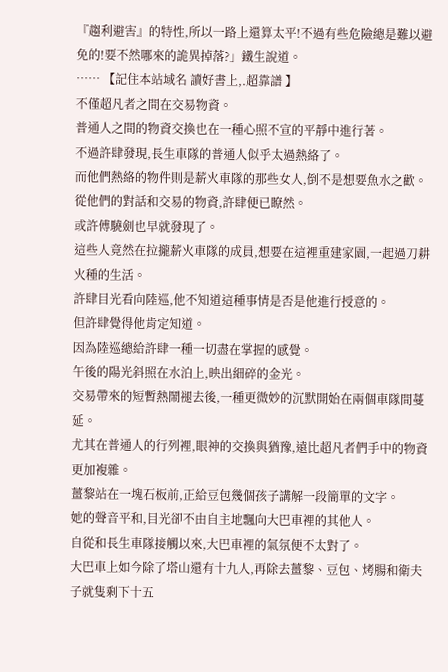『趨利避害』的特性,所以一路上還算太平!不過有些危險總是難以避免的!要不然哪來的詭異掉落?」鐵生說道。
…… 【記住本站域名 讀好書上,.超靠譜 】
不僅超凡者之間在交易物資。
普通人之間的物資交換也在一種心照不宣的平靜中進行著。
不過許肆發現,長生車隊的普通人似乎太過熱絡了。
而他們熱絡的物件則是薪火車隊的那些女人,倒不是想要魚水之歡。
從他們的對話和交易的物資,許肆便已瞭然。
或許傅驍劍也早就發現了。
這些人竟然在拉攏薪火車隊的成員,想要在這裡重建家園,一起過刀耕火種的生活。
許肆目光看向陸巡,他不知道這種事情是否是他進行授意的。
但許肆覺得他肯定知道。
因為陸巡總給許肆一種一切盡在掌握的感覺。
午後的陽光斜照在水泊上,映出細碎的金光。
交易帶來的短暫熱鬧褪去後,一種更微妙的沉默開始在兩個車隊間蔓延。
尤其在普通人的行列裡,眼神的交換與猶豫,遠比超凡者們手中的物資更加複雜。
薑黎站在一塊石板前,正給豆包幾個孩子講解一段簡單的文字。
她的聲音平和,目光卻不由自主地飄向大巴車裡的其他人。
自從和長生車隊接觸以來,大巴車裡的氣氛便不太對了。
大巴車上如今除了塔山還有十九人,再除去薑黎、豆包、烤腸和衛夫子就隻剩下十五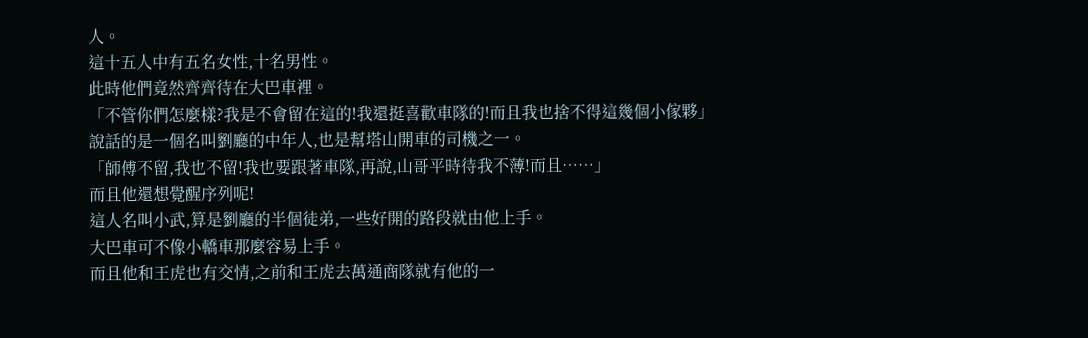人。
這十五人中有五名女性,十名男性。
此時他們竟然齊齊待在大巴車裡。
「不管你們怎麼樣?我是不會留在這的!我還挺喜歡車隊的!而且我也捨不得這幾個小傢夥」
說話的是一個名叫劉廳的中年人,也是幫塔山開車的司機之一。
「師傅不留,我也不留!我也要跟著車隊,再說,山哥平時待我不薄!而且……」
而且他還想覺醒序列呢!
這人名叫小武,算是劉廳的半個徒弟,一些好開的路段就由他上手。
大巴車可不像小轎車那麼容易上手。
而且他和王虎也有交情,之前和王虎去萬通商隊就有他的一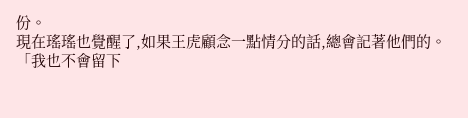份。
現在瑤瑤也覺醒了,如果王虎顧念一點情分的話,總會記著他們的。
「我也不會留下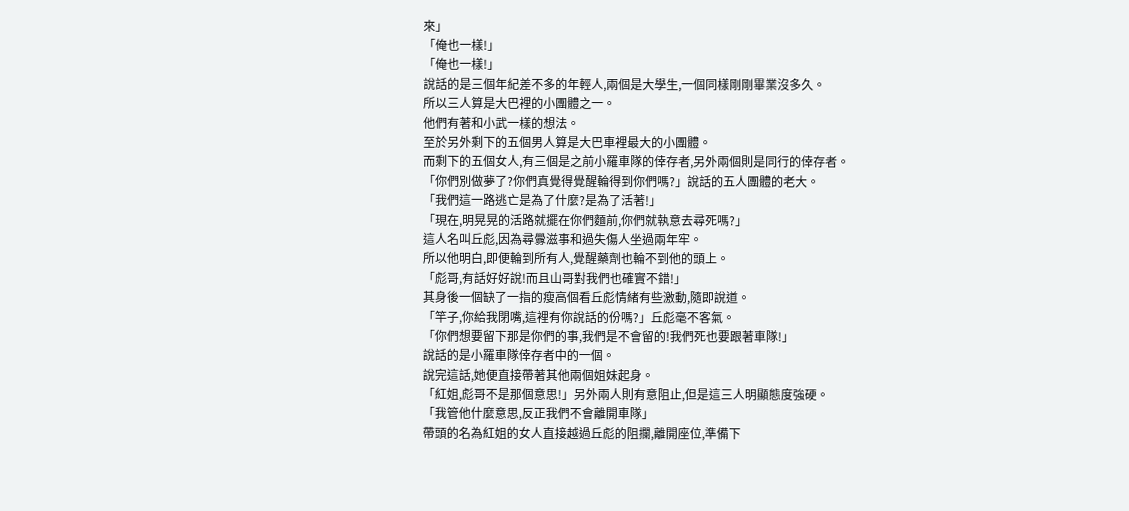來」
「俺也一樣!」
「俺也一樣!」
說話的是三個年紀差不多的年輕人,兩個是大學生,一個同樣剛剛畢業沒多久。
所以三人算是大巴裡的小團體之一。
他們有著和小武一樣的想法。
至於另外剩下的五個男人算是大巴車裡最大的小團體。
而剩下的五個女人,有三個是之前小羅車隊的倖存者,另外兩個則是同行的倖存者。
「你們別做夢了?你們真覺得覺醒輪得到你們嗎?」說話的五人團體的老大。
「我們這一路逃亡是為了什麼?是為了活著!」
「現在,明晃晃的活路就擺在你們麵前,你們就執意去尋死嗎?」
這人名叫丘彪,因為尋釁滋事和過失傷人坐過兩年牢。
所以他明白,即便輪到所有人,覺醒藥劑也輪不到他的頭上。
「彪哥,有話好好說!而且山哥對我們也確實不錯!」
其身後一個缺了一指的瘦高個看丘彪情緒有些激動,隨即說道。
「竿子,你給我閉嘴,這裡有你說話的份嗎?」丘彪毫不客氣。
「你們想要留下那是你們的事,我們是不會留的!我們死也要跟著車隊!」
說話的是小羅車隊倖存者中的一個。
說完這話,她便直接帶著其他兩個姐妹起身。
「紅姐,彪哥不是那個意思!」另外兩人則有意阻止,但是這三人明顯態度強硬。
「我管他什麼意思,反正我們不會離開車隊」
帶頭的名為紅姐的女人直接越過丘彪的阻攔,離開座位,準備下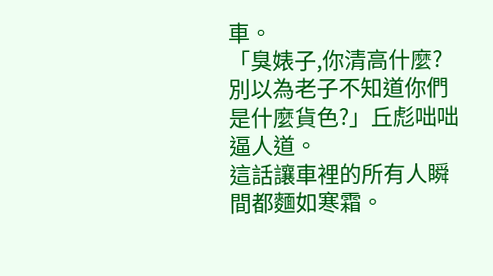車。
「臭婊子,你清高什麼?別以為老子不知道你們是什麼貨色?」丘彪咄咄逼人道。
這話讓車裡的所有人瞬間都麵如寒霜。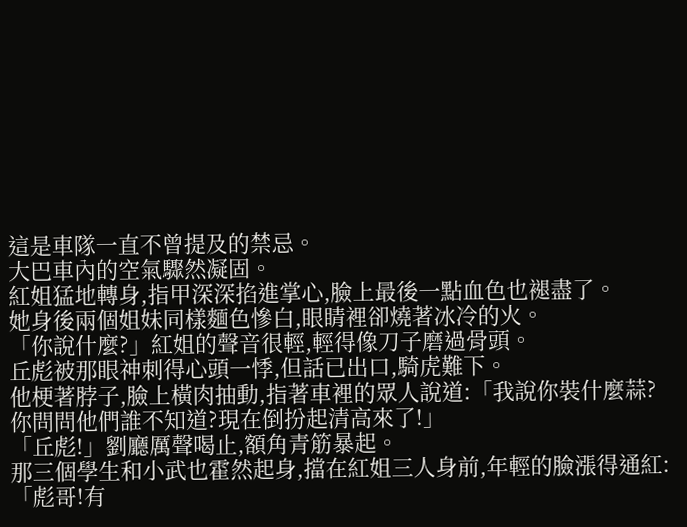這是車隊一直不曾提及的禁忌。
大巴車內的空氣驟然凝固。
紅姐猛地轉身,指甲深深掐進掌心,臉上最後一點血色也褪盡了。
她身後兩個姐妹同樣麵色慘白,眼睛裡卻燒著冰冷的火。
「你說什麼?」紅姐的聲音很輕,輕得像刀子磨過骨頭。
丘彪被那眼神刺得心頭一悸,但話已出口,騎虎難下。
他梗著脖子,臉上橫肉抽動,指著車裡的眾人說道:「我說你裝什麼蒜?你問問他們誰不知道?現在倒扮起清高來了!」
「丘彪!」劉廳厲聲喝止,額角青筋暴起。
那三個學生和小武也霍然起身,擋在紅姐三人身前,年輕的臉漲得通紅:「彪哥!有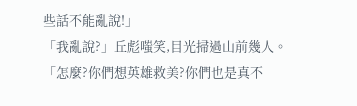些話不能亂說!」
「我亂說?」丘彪嗤笑,目光掃過山前幾人。
「怎麼?你們想英雄救美?你們也是真不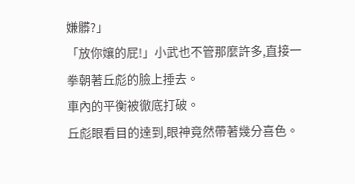嫌髒?」
「放你孃的屁!」小武也不管那麼許多,直接一拳朝著丘彪的臉上捶去。
車內的平衡被徹底打破。
丘彪眼看目的達到,眼神竟然帶著幾分喜色。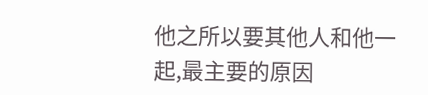他之所以要其他人和他一起,最主要的原因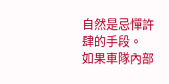自然是忌憚許肆的手段。
如果車隊內部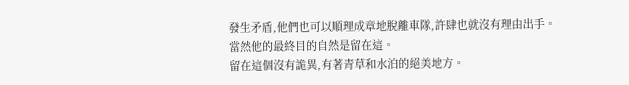發生矛盾,他們也可以順理成章地脫離車隊,許肆也就沒有理由出手。
當然他的最終目的自然是留在這。
留在這個沒有詭異,有著青草和水泊的絕美地方。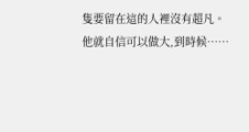隻要留在這的人裡沒有超凡。
他就自信可以做大,到時候……